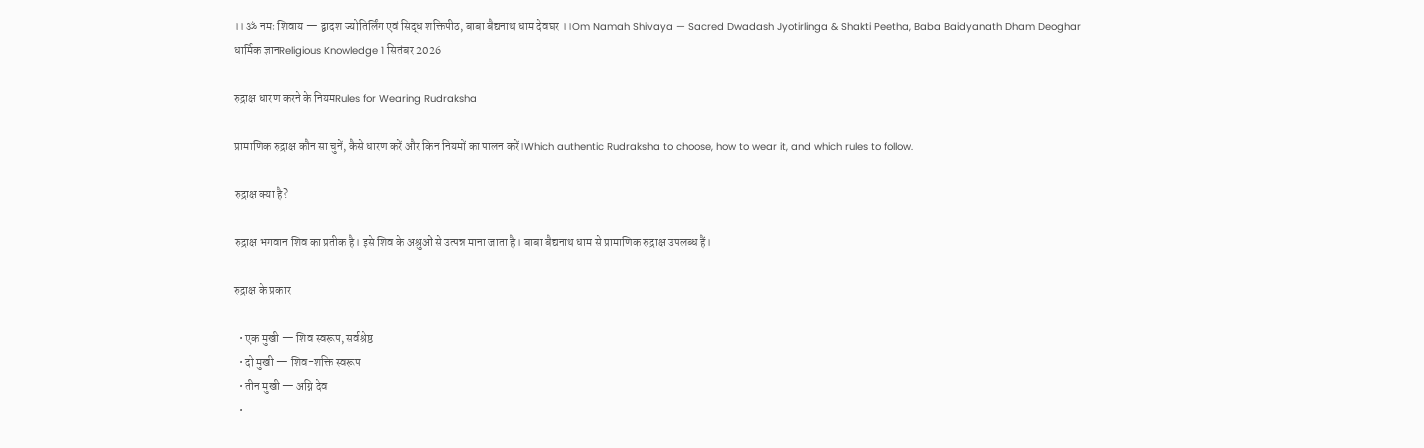।। ॐ नमः शिवाय — द्वादश ज्योतिर्लिंग एवं सिद्ध शक्तिपीठ, बाबा बैद्यनाथ धाम देवघर ।।Om Namah Shivaya — Sacred Dwadash Jyotirlinga & Shakti Peetha, Baba Baidyanath Dham Deoghar
धार्मिक ज्ञानReligious Knowledge 1 सितंबर 2026

रुद्राक्ष धारण करने के नियमRules for Wearing Rudraksha

प्रामाणिक रुद्राक्ष कौन सा चुनें, कैसे धारण करें और किन नियमों का पालन करें।Which authentic Rudraksha to choose, how to wear it, and which rules to follow.

रुद्राक्ष क्या है?

रुद्राक्ष भगवान शिव का प्रतीक है। इसे शिव के अश्रुओं से उत्पन्न माना जाता है। बाबा बैद्यनाथ धाम से प्रामाणिक रुद्राक्ष उपलब्ध हैं।

रुद्राक्ष के प्रकार

  • एक मुखी — शिव स्वरूप, सर्वश्रेष्ठ
  • दो मुखी — शिव-शक्ति स्वरूप
  • तीन मुखी — अग्नि देव
  •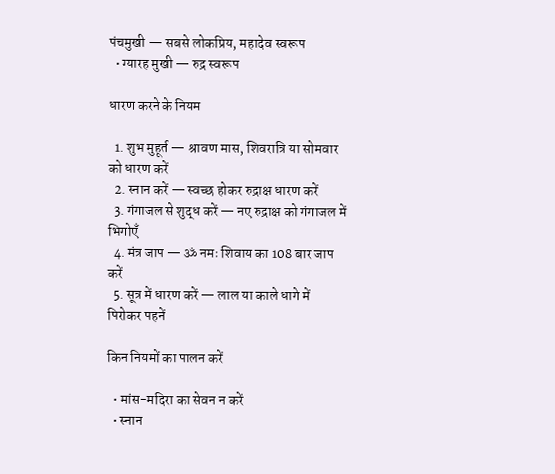पंचमुखी — सबसे लोकप्रिय, महादेव स्वरूप
  • ग्यारह मुखी — रुद्र स्वरूप

धारण करने के नियम

  1. शुभ मुहूर्त — श्रावण मास, शिवरात्रि या सोमवार को धारण करें
  2. स्नान करें — स्वच्छ होकर रुद्राक्ष धारण करें
  3. गंगाजल से शुद्ध करें — नए रुद्राक्ष को गंगाजल में भिगोएँ
  4. मंत्र जाप — ॐ नमः शिवाय का 108 बार जाप करें
  5. सूत्र में धारण करें — लाल या काले धागे में पिरोकर पहनें

किन नियमों का पालन करें

  • मांस-मदिरा का सेवन न करें
  • स्नान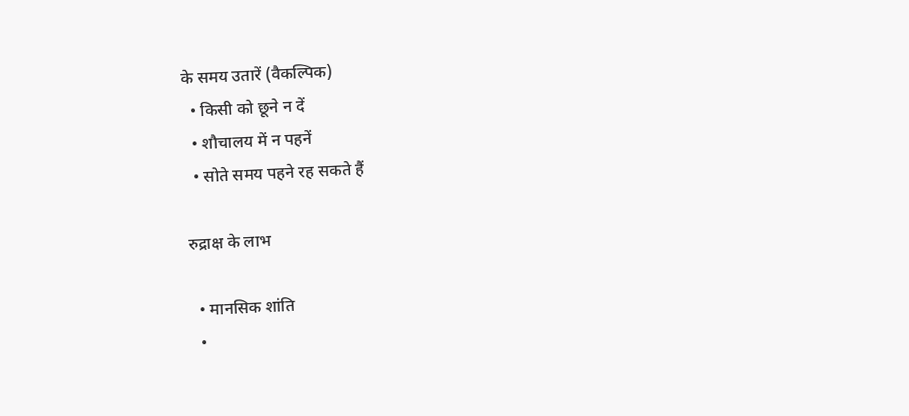के समय उतारें (वैकल्पिक)
  • किसी को छूने न दें
  • शौचालय में न पहनें
  • सोते समय पहने रह सकते हैं

रुद्राक्ष के लाभ

  • मानसिक शांति
  •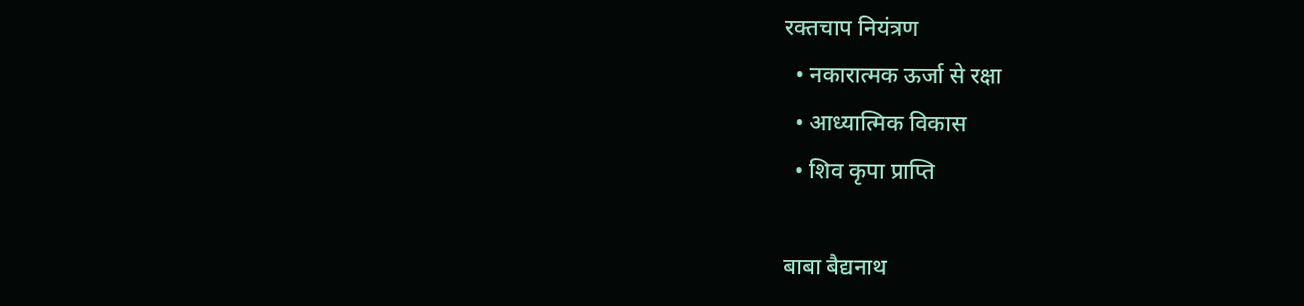रक्तचाप नियंत्रण
  • नकारात्मक ऊर्जा से रक्षा
  • आध्यात्मिक विकास
  • शिव कृपा प्राप्ति

बाबा बैद्यनाथ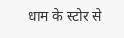धाम के स्टोर से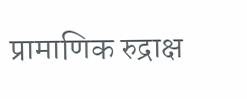प्रामाणिक रुद्राक्ष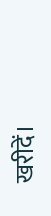खरीदें।